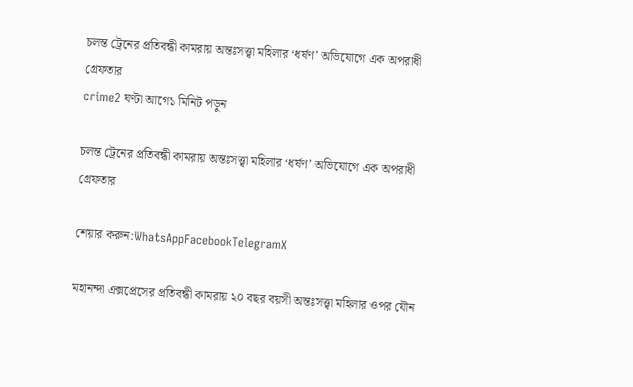চলন্ত ট্রেনের প্রতিবন্ধী কামরায় অন্তঃসত্ত্বা মহিলার ‘ধর্ষণ’ অভিযোগে এক অপরাধী গ্রেফতার
crime2 ঘণ্টা আগে১ মিনিট পড়ুন

চলন্ত ট্রেনের প্রতিবন্ধী কামরায় অন্তঃসত্ত্বা মহিলার ‘ধর্ষণ’ অভিযোগে এক অপরাধী গ্রেফতার

শেয়ার করুন:WhatsAppFacebookTelegramX

মহানন্দা এক্সপ্রেসের প্রতিবন্ধী কামরায় ২০ বছর বয়সী অন্তঃসত্ত্বা মহিলার ওপর যৌন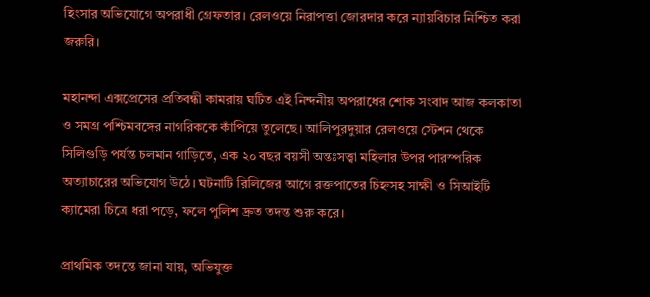হিংসার অভিযোগে অপরাধী গ্রেফতার। রেলওয়ে নিরাপত্তা জোরদার করে ন্যায়বিচার নিশ্চিত করা জরুরি।

মহানন্দা এক্সপ্রেসের প্রতিবন্ধী কামরায় ঘটিত এই নিন্দনীয় অপরাধের শোক সংবাদ আজ কলকাতা ও সমগ্র পশ্চিমবঙ্গের নাগরিককে কাঁপিয়ে তুলেছে। আলিপুরদুয়ার রেলওয়ে স্টেশন থেকে সিলিগুড়ি পর্যন্ত চলমান গাড়িতে, এক ২০ বছর বয়সী অন্তঃসত্ত্বা মহিলার উপর পারস্পরিক অত্যাচারের অভিযোগ উঠে। ঘটনাটি রিলিজের আগে রক্তপাতের চিহ্নসহ সাক্ষী ও সিআইটি ক্যামেরা চিত্রে ধরা পড়ে, ফলে পুলিশ দ্রুত তদন্ত শুরু করে।

প্রাথমিক তদন্তে জানা যায়, অভিযুক্ত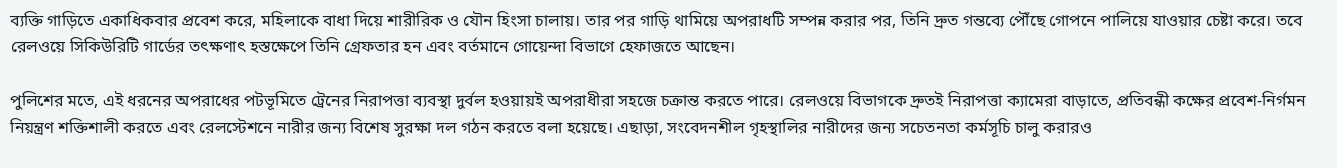ব্যক্তি গাড়িতে একাধিকবার প্রবেশ করে, মহিলাকে বাধা দিয়ে শারীরিক ও যৌন হিংসা চালায়। তার পর গাড়ি থামিয়ে অপরাধটি সম্পন্ন করার পর, তিনি দ্রুত গন্তব্যে পৌঁছে গোপনে পালিয়ে যাওয়ার চেষ্টা করে। তবে রেলওয়ে সিকিউরিটি গার্ডের তৎক্ষণাৎ হস্তক্ষেপে তিনি গ্রেফতার হন এবং বর্তমানে গোয়েন্দা বিভাগে হেফাজতে আছেন।

পুলিশের মতে, এই ধরনের অপরাধের পটভূমিতে ট্রেনের নিরাপত্তা ব্যবস্থা দুর্বল হওয়ায়ই অপরাধীরা সহজে চক্রান্ত করতে পারে। রেলওয়ে বিভাগকে দ্রুতই নিরাপত্তা ক্যামেরা বাড়াতে, প্রতিবন্ধী কক্ষের প্রবেশ-নির্গমন নিয়ন্ত্রণ শক্তিশালী করতে এবং রেলস্টেশনে নারীর জন্য বিশেষ সুরক্ষা দল গঠন করতে বলা হয়েছে। এছাড়া, সংবেদনশীল গৃহস্থালির নারীদের জন্য সচেতনতা কর্মসূচি চালু করারও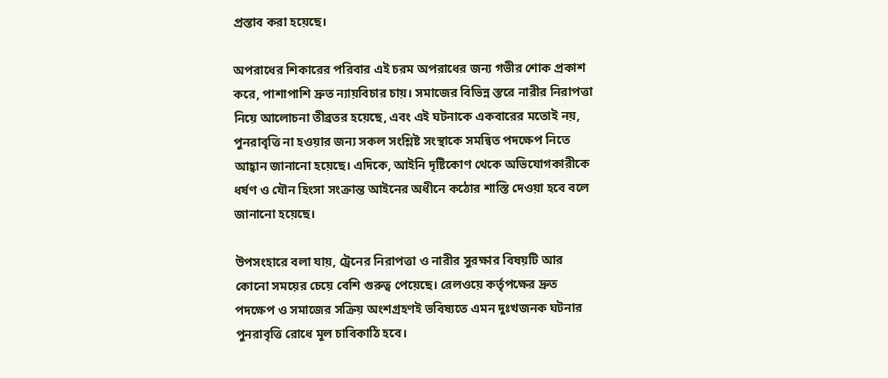প্রস্তাব করা হয়েছে।

অপরাধের শিকারের পরিবার এই চরম অপরাধের জন্য গভীর শোক প্রকাশ করে, পাশাপাশি দ্রুত ন্যায়বিচার চায়। সমাজের বিভিন্ন স্তরে নারীর নিরাপত্তা নিয়ে আলোচনা তীব্রতর হয়েছে, এবং এই ঘটনাকে একবারের মতোই নয়, পুনরাবৃত্তি না হওয়ার জন্য সকল সংশ্লিষ্ট সংস্থাকে সমন্বিত পদক্ষেপ নিতে আহ্বান জানানো হয়েছে। এদিকে, আইনি দৃষ্টিকোণ থেকে অভিযোগকারীকে ধর্ষণ ও যৌন হিংসা সংক্রান্ত আইনের অধীনে কঠোর শাস্তি দেওয়া হবে বলে জানানো হয়েছে।

উপসংহারে বলা যায়, ট্রেনের নিরাপত্তা ও নারীর সুরক্ষার বিষয়টি আর কোনো সময়ের চেয়ে বেশি গুরুত্ব পেয়েছে। রেলওয়ে কর্তৃপক্ষের দ্রুত পদক্ষেপ ও সমাজের সক্রিয় অংশগ্রহণই ভবিষ্যতে এমন দুঃখজনক ঘটনার পুনরাবৃত্তি রোধে মূল চাবিকাঠি হবে।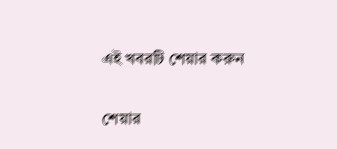এই খবরটি শেয়ার করুন

শেয়ার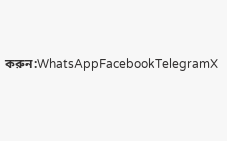করুন:WhatsAppFacebookTelegramX